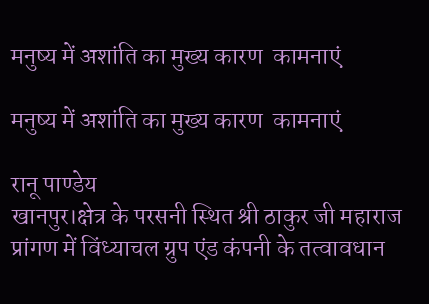मनुष्य में अशांति का मुख्य कारण  कामनाएं

मनुष्य में अशांति का मुख्य कारण  कामनाएं

रानू पाण्डेय
खानपुर।क्षेत्र के परसनी स्थित श्री ठाकुर जी महाराज प्रांगण में विंध्याचल ग्रुप एंड कंपनी के तत्वावधान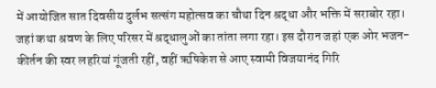में आयोजित सात दिवसीय दुर्लभ सत्संग महोत्सव का चौथा दिन श्रद्धा और भक्ति में सराबोर रहा। जहां कथा श्रवण के लिए परिसर में श्रद्धालुओं का तांता लगा रहा। इस दौरान जहां एक ओर भजन-कीर्तन की स्वर लहरियां गूंजती रहीं, वहीं ऋषिकेश से आए स्वामी विजयानंद गिरि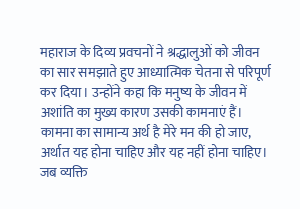महाराज के दिव्य प्रवचनों ने श्रद्धालुओं को जीवन का सार समझाते हुए आध्यात्मिक चेतना से परिपूर्ण कर दिया। उन्होंने कहा कि मनुष्य के जीवन में अशांति का मुख्य कारण उसकी कामनाएं हैं। कामना का सामान्य अर्थ है मेरे मन की हो जाए, अर्थात यह होना चाहिए और यह नहीं होना चाहिए। जब व्यक्ति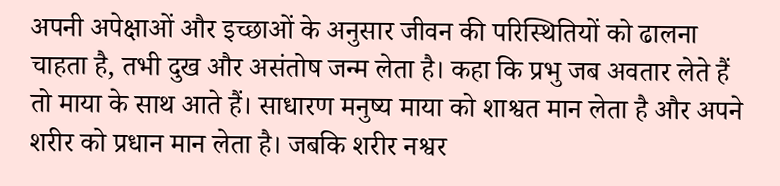अपनी अपेक्षाओं और इच्छाओं के अनुसार जीवन की परिस्थितियों को ढालना चाहता है, तभी दुख और असंतोष जन्म लेता है। कहा कि प्रभु जब अवतार लेते हैं तो माया के साथ आते हैं। साधारण मनुष्य माया को शाश्वत मान लेता है और अपने शरीर को प्रधान मान लेता है। जबकि शरीर नश्वर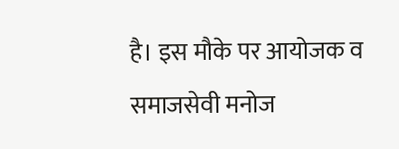है। इस मौके पर आयोजक व समाजसेवी मनोज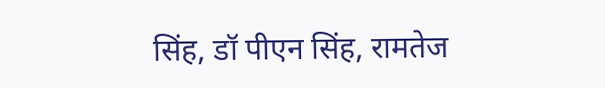सिंह, डॉ पीएन सिंह, रामतेज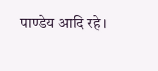पाण्डेय आदि रहे।